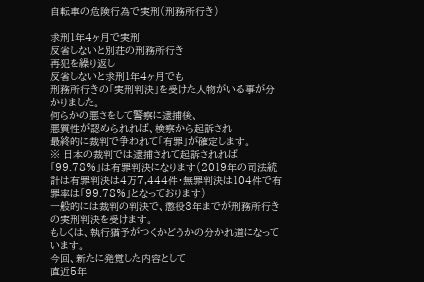自転車の危険行為で実刑(刑務所行き)

求刑1年4ヶ月で実刑
反省しないと別荘の刑務所行き
再犯を繰り返し
反省しないと求刑1年4ヶ月でも
刑務所行きの「実刑判決」を受けた人物がいる事が分かりました。
何らかの悪さをして警察に逮捕後、
悪質性が認められれば、検察から起訴され
最終的に裁判で争われて「有罪」が確定します。
※ 日本の裁判では逮捕されて起訴されれば「99.78%」は有罪判決になります(2019年の司法統計は有罪判決は4万7,444件・無罪判決は104件で有罪率は「99.78%」となっております)
一般的には裁判の判決で、懲役3年までが刑務所行きの実刑判決を受けます。
もしくは、執行猶予がつくかどうかの分かれ道になっています。
今回、新たに発覚した内容として
直近5年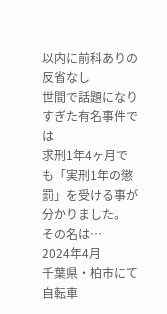以内に前科ありの反省なし
世間で話題になりすぎた有名事件では
求刑1年4ヶ月でも「実刑1年の懲罰」を受ける事が分かりました。
その名は…
2024年4月
千葉県・柏市にて自転車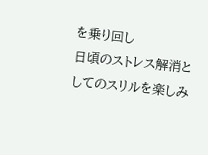を乗り回し
日頃のストレス解消としてのスリルを楽しみ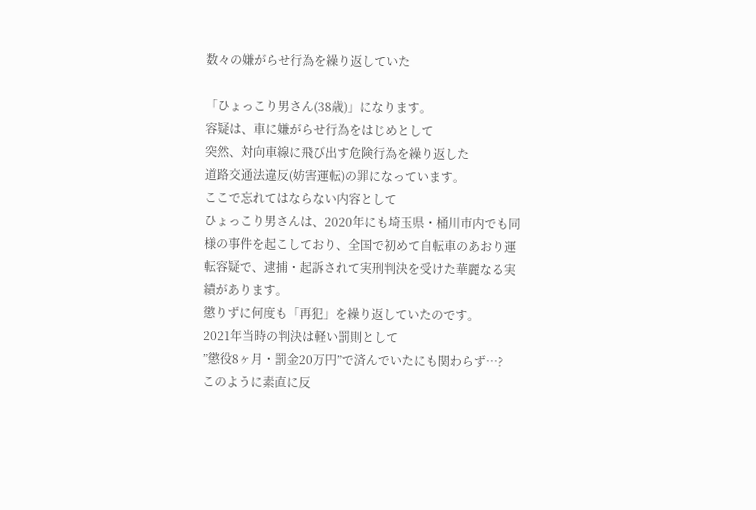数々の嫌がらせ行為を繰り返していた

「ひょっこり男さん(38歳)」になります。
容疑は、車に嫌がらせ行為をはじめとして
突然、対向車線に飛び出す危険行為を繰り返した
道路交通法違反(妨害運転)の罪になっています。
ここで忘れてはならない内容として
ひょっこり男さんは、2020年にも埼玉県・桶川市内でも同様の事件を起こしており、全国で初めて自転車のあおり運転容疑で、逮捕・起訴されて実刑判決を受けた華麗なる実績があります。
懲りずに何度も「再犯」を繰り返していたのです。
2021年当時の判決は軽い罰則として
”懲役8ヶ月・罰金20万円”で済んでいたにも関わらず…?
このように素直に反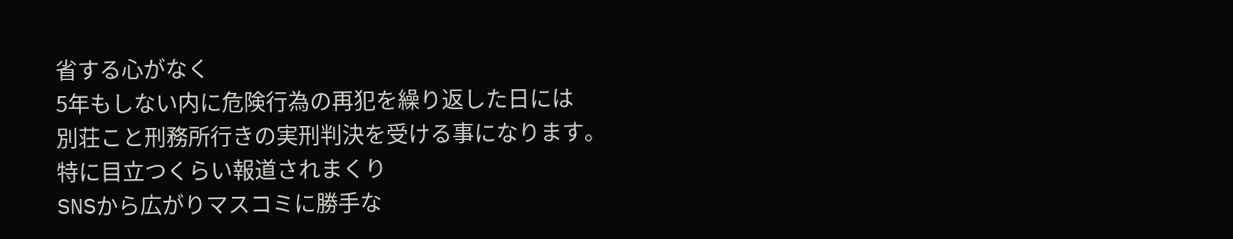省する心がなく
5年もしない内に危険行為の再犯を繰り返した日には
別荘こと刑務所行きの実刑判決を受ける事になります。
特に目立つくらい報道されまくり
SNSから広がりマスコミに勝手な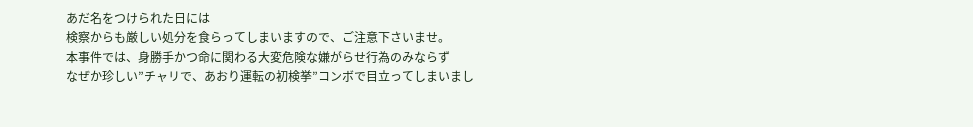あだ名をつけられた日には
検察からも厳しい処分を食らってしまいますので、ご注意下さいませ。
本事件では、身勝手かつ命に関わる大変危険な嫌がらせ行為のみならず
なぜか珍しい”チャリで、あおり運転の初検挙”コンボで目立ってしまいまし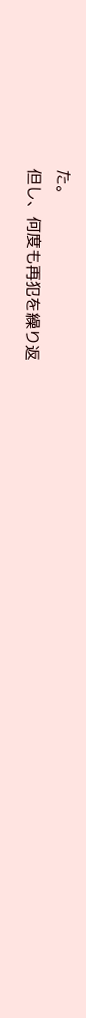た。
但し、何度も再犯を繰り返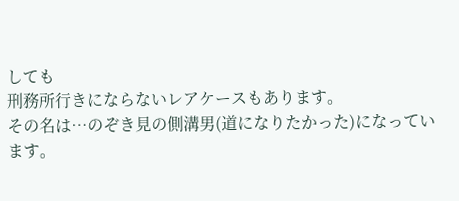しても
刑務所行きにならないレアケースもあります。
その名は…のぞき見の側溝男(道になりたかった)になっています。